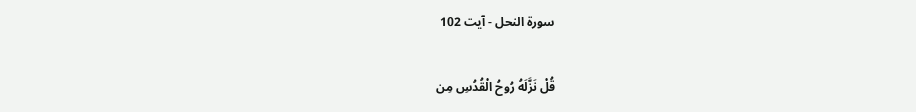سورة النحل - آیت 102

قُلْ نَزَّلَهُ رُوحُ الْقُدُسِ مِن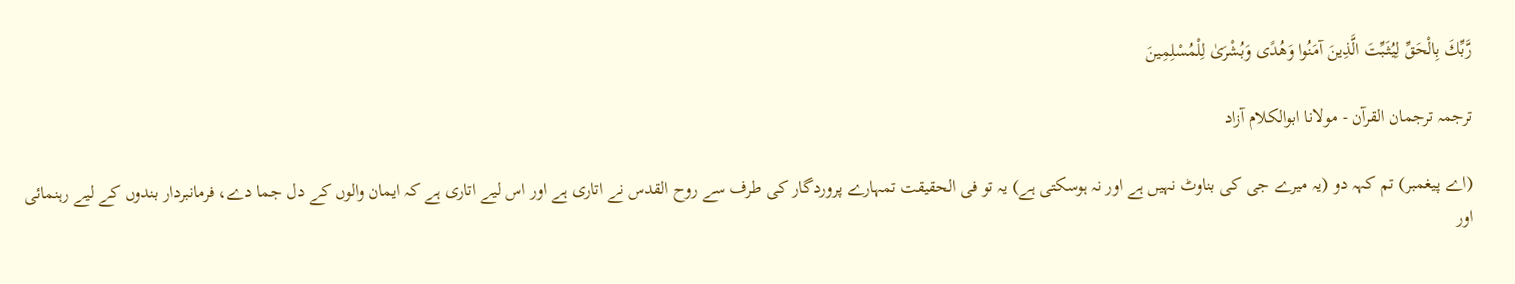رَّبِّكَ بِالْحَقِّ لِيُثَبِّتَ الَّذِينَ آمَنُوا وَهُدًى وَبُشْرَىٰ لِلْمُسْلِمِينَ

ترجمہ ترجمان القرآن - مولانا ابوالکلام آزاد

(اے پیغمبر) تم کہہ دو (یہ میرے جی کی بناوٹ نہیں ہے اور نہ ہوسکتی ہے) یہ تو فی الحقیقت تمہارے پروردگار کی طرف سے روح القدس نے اتاری ہے اور اس لیے اتاری ہے کہ ایمان والوں کے دل جما دے، فرمانبردار بندوں کے لیے رہنمائی اور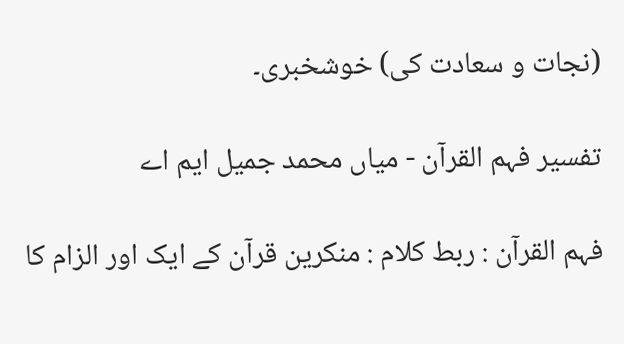(نجات و سعادت کی) خوشخبری۔

تفسیر فہم القرآن - میاں محمد جمیل ایم اے

فہم القرآن : ربط کلام : منکرین قرآن کے ایک اور الزام کا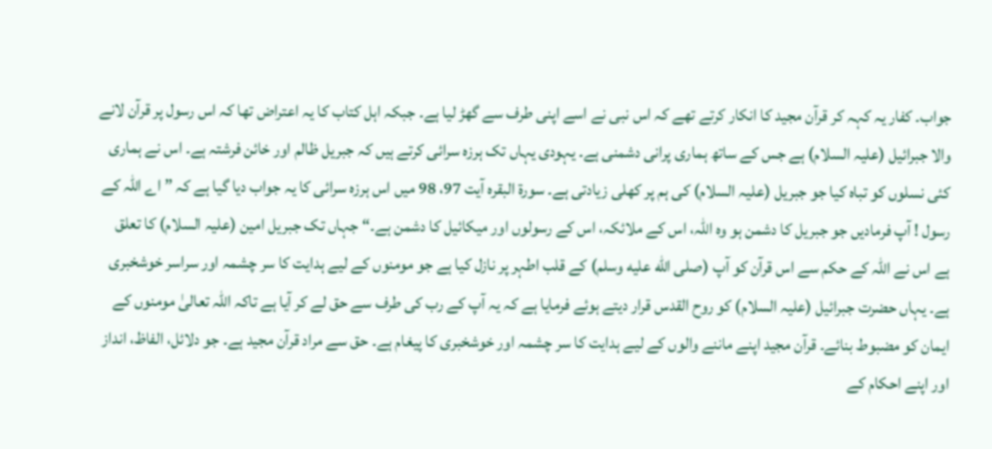جواب۔ کفار یہ کہہ کر قرآن مجید کا انکار کرتے تھے کہ اس نبی نے اسے اپنی طرف سے گھڑ لیا ہے۔ جبکہ اہل کتاب کا یہ اعتراض تھا کہ اس رسول پر قرآن لانے والا جبرائیل (علیہ السلام) ہے جس کے ساتھ ہماری پرانی دشمنی ہے۔ یہودی یہاں تک ہرزہ سرائی کرتے ہیں کہ جبریل ظالم اور خائن فرشتہ ہے۔ اس نے ہماری کئی نسلوں کو تباہ کیا جو جبریل (علیہ السلام) کی ہم پر کھلی زیادتی ہے۔ سورۃ البقرہ آیت 97، 98 میں اس ہرزہ سرائی کا یہ جواب دیا گیا ہے کہ ” اے اللہ کے رسول ! آپ فرمادیں جو جبریل کا دشمن ہو وہ اللہ، اس کے ملائکہ، اس کے رسولوں اور میکائیل کا دشمن ہے۔“ جہاں تک جبریل امین (علیہ السلام) کا تعلق ہے اس نے اللہ کے حکم سے اس قرآن کو آپ (صلى الله عليه وسلم) کے قلب اطہر پر نازل کیا ہے جو مومنوں کے لیے ہدایت کا سر چشمہ اور سراسر خوشخبری ہے۔ یہاں حضرت جبرائیل (علیہ السلام) کو روح القدس قرار دیتے ہوئے فرمایا ہے کہ یہ آپ کے رب کی طرف سے حق لے کر آیا ہے تاکہ اللہ تعالیٰ مومنوں کے ایمان کو مضبوط بنائے۔ قرآن مجید اپنے ماننے والوں کے لیے ہدایت کا سر چشمہ اور خوشخبری کا پیغام ہے۔ حق سے مراد قرآن مجید ہے۔ جو دلائل، الفاظ، انداز اور اپنے احکام کے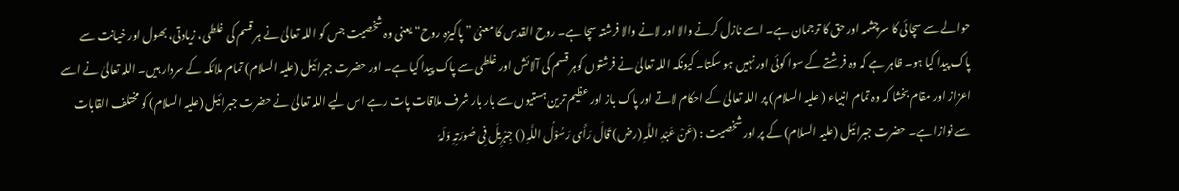حوالے سے سچائی کا سرچشمہ اور حق کا ترجمان ہے۔ اسے نازل کرنے والا اور لانے والا فرشتہ سچا ہے۔ روح القدس کا معنیٰ ” پاکیزہ روح“ یعنی وہ شخصیت جس کو اللہ تعالیٰ نے ہر قسم کی غلطی، زیادتی، بھول اور خیانت سے پاک پیدا کیا ہو۔ ظاہر ہے کہ وہ فرشتے کے سوا کوئی اور نہیں ہو سکتا۔ کیونکہ اللہ تعالیٰ نے فرشتوں کوہر قسم کی آلائش اور غلطی سے پاک پیدا کیا ہے۔ اور حضرت جبرائیل (علیہ السلام) تمام ملائکہ کے سردار ہیں۔ اللہ تعالیٰ نے اسے اعزاز اور مقام بخشا کہ وہ تمام انبیاء ( علیہ السلام) پر اللہ تعالیٰ کے احکام لاتے اور پاک باز اور عظیم ترین ہستیوں سے بار بار شرف ملاقات پات رہے اس لیے اللہ تعالیٰ نے حضرت جبرائیل (علیہ السلام) کو مختلف القابات سے نوازا ہے۔ حضرت جبرائیل (علیہ السلام) کے پر اور شخصیت : (عَنْ عَبْدِ اللَّہِ (رض) قَالَ رَأَی رَسُوْلُ اللَّہِ () جِبْرِیلَ فِی صُورَتِہِ وَلَہٗ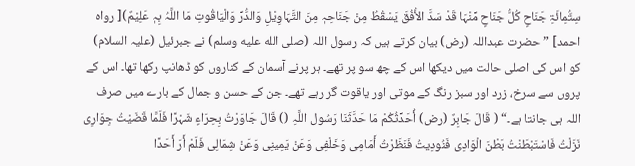سِتُّمِائَۃِ جَنَاحٍ کُلُّ جَنَاحٍ مِّنْہَا قَدْ سَدَّ الأُفُقَ یَسْقُطُ مِنْ جَنَاحِہٖ مِنَ التَّہَاوِیْلِ وَالدُّرِّ وَالْیَاقُوتِ مَا اللَّہُ بِہٖ عَلِیْمٌ)[ رواہ احمد] ” حضرت عبداللہ (رض) بیان کرتے ہیں کہ رسول اللہ (صلى الله عليه وسلم) نے جبرئیل (علیہ السلام) کو اس کی اصلی حالت میں دیکھا اس کے چھ سو پر تھے۔ ہر پرنے آسمان کے کناروں کو ڈھانپ رکھا تھا۔ اس کے پروں سے سرخ، زرد اور سبز رنگ کے موتی اور یاقوت گر رہے تھے۔ جن کے حسن و جمال کے بارے میں صرف اللہ ہی جانتا ہے۔“ ( قَالَ جَابِرٌ (رض) أُحَدِّثُکُمْ مَا حَدَّثَنَا رَسُول اللَّہِ () قَالَ جَاوَرْتُ بِحِرَاءٍ شَہْرًا فَلَمَّا قَضَیْتُ جِوَارِی نَزَلْتُ فَاسْتَبْطَنْتُ بَطْنَ الْوَادِی فَنُودِیتُ فَنَظَرْتُ أَمَامِی وَخَلْفِی وَعَنْ یَمِینِی وَعَنْ شِمَالِی فَلَمْ أَرَ أَحَدًا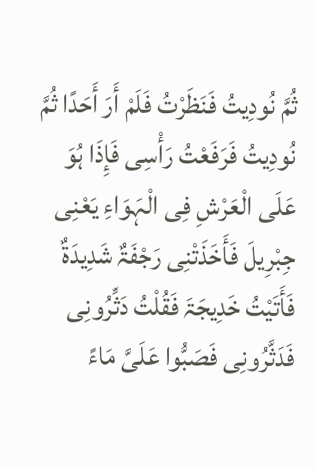ثُمَّ نُودِیتُ فَنَظَرْتُ فَلَمْ أَرَ أَحَدًا ثُمَّ نُودِیتُ فَرَفَعْتُ رَأْسِی فَإِذَا ہُوَ عَلَی الْعَرْشِ فِی الْہَوَاءِ یَعْنِی جِبْرِیلَ فَأَخَذَتْنِی رَجْفَۃٌ شَدِیدَۃٌ فَأَتَیْتُ خَدِیجَۃَ فَقُلْتُ دَثِّرُونِی فَدَثَّرُونِی فَصَبُّوا عَلَیَّ مَاءً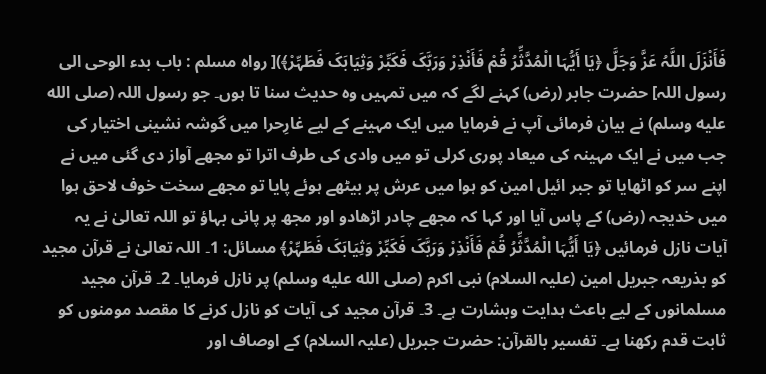فَأَنْزَلَ اللَّہُ عَزَّ وَجَلَّ ﴿یَا أَیُّہَا الْمُدَّثِّرُ قُمْ فَأَنْذِرْ وَرَبَّکَ فَکَبِّرْ وَثِیَابَکَ فَطَہِّرْ﴾)[ رواہ مسلم : باب بدء الوحی الی رسول اللہ] حضرت جابر (رض) کہنے لگے کہ میں تمہیں وہ حدیث سنا تا ہوں۔ جو رسول اللہ (صلى الله عليه وسلم) نے بیان فرمائی آپ نے فرمایا میں ایک مہینے کے لیے غارِحرا میں گوشہ نشینی اختیار کی جب میں نے ایک مہینہ کی میعاد پوری کرلی تو میں وادی کی طرف اترا تو مجھے آواز دی گئی میں نے اپنے سر کو اٹھایا تو جبر ائیل امین کو ہوا میں عرش پر بیٹھے ہوئے پایا تو مجھے سخت خوف لاحق ہوا میں خدیجہ (رض) کے پاس آیا اور کہا کہ مجھے چادر اڑھادو اور مجھ پر پانی بہاؤ تو اللہ تعالیٰ نے یہ آیات نازل فرمائیں ﴿یَا أَیُّہَا الْمُدَّثِّرُ قُمْ فَأَنْذِرْ وَرَبَّکَ فَکَبِّرْ وَثِیَابَکَ فَطَہِّرْ﴾ مسائل: 1۔ اللہ تعالیٰ نے قرآن مجید کو بذریعہ جبریل امین (علیہ السلام) نبی اکرم (صلى الله عليه وسلم) پر نازل فرمایا۔ 2۔ قرآن مجید مسلمانوں کے لیے باعث ہدایت وبشارت ہے۔ 3۔ قرآن مجید کی آیات کو نازل کرنے کا مقصد مومنوں کو ثابت قدم رکھنا ہے۔ تفسیر بالقرآن: حضرت جبریل (علیہ السلام) کے اوصاف اور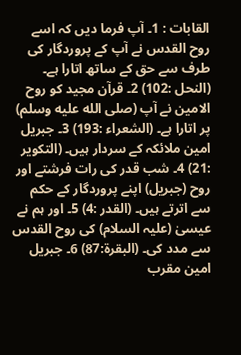القابات : 1۔ آپ فرما دیں کہ اسے روح القدس نے آپ کے پروردگار کی طرف سے حق کے ساتھ اتارا ہے۔ (النحل :102) 2۔ قرآن مجید کو روح الامین نے آپ (صلى الله عليه وسلم) پر اتارا ہے۔ (الشعراء :193) 3۔ جبریل امین ملائکہ کے سردار ہیں۔ (التکویر :21) 4۔ شب قدر کی رات فرشتے اور روح (جبریل) اپنے پروردگار کے حکم سے اترتے ہیں۔ (القدر :4) 5۔ اور ہم نے عیسیٰ (علیہ السلام) کی روح القدس سے مدد کی۔ (البقرۃ:87) 6۔ جبریل امین مقرب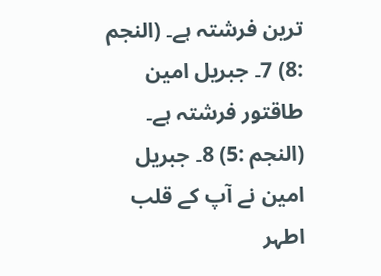ترین فرشتہ ہے۔ (النجم :8) 7۔ جبریل امین طاقتور فرشتہ ہے۔ (النجم :5) 8۔ جبریل امین نے آپ کے قلب اطہر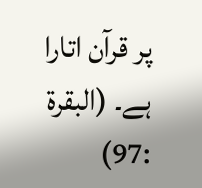پر قرآن اتارا ہے۔ (البقرۃ :97)